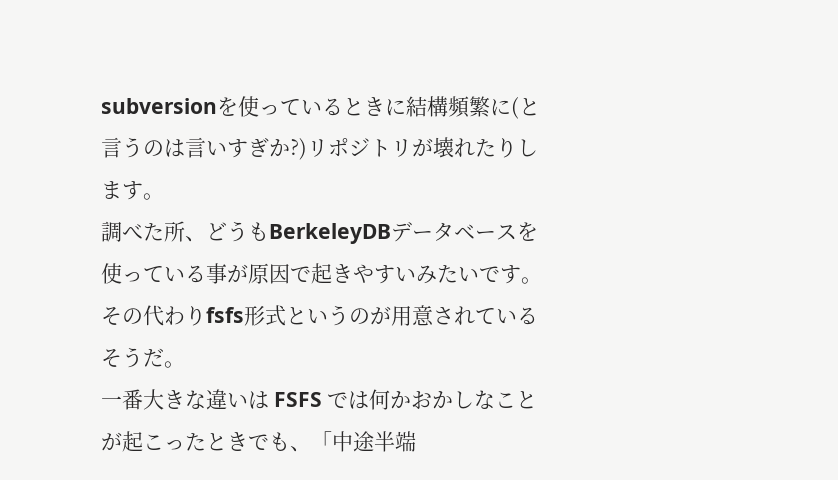subversionを使っているときに結構頻繁に(と言うのは言いすぎか?)リポジトリが壊れたりします。
調べた所、どうもBerkeleyDBデータベースを使っている事が原因で起きやすいみたいです。その代わりfsfs形式というのが用意されているそうだ。
一番大きな違いは FSFS では何かおかしなことが起こったときでも、「中途半端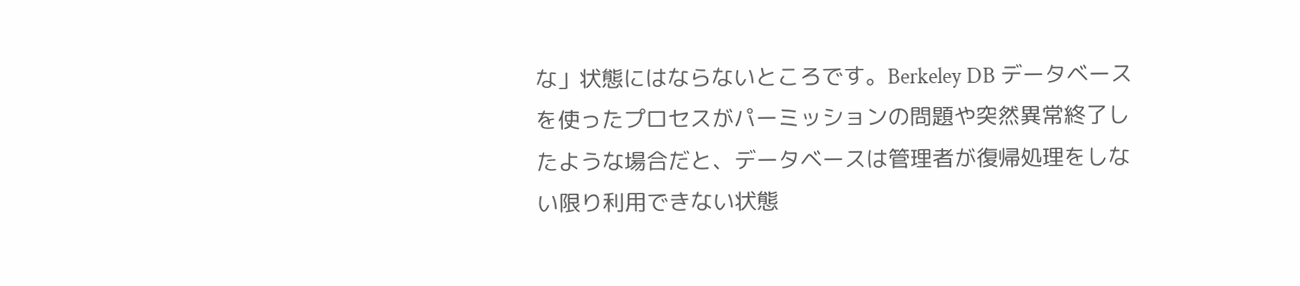な」状態にはならないところです。Berkeley DB データベースを使ったプロセスがパーミッションの問題や突然異常終了したような場合だと、データベースは管理者が復帰処理をしない限り利用できない状態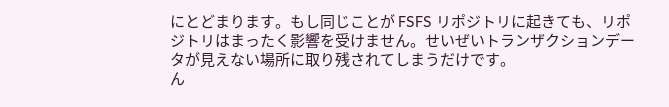にとどまります。もし同じことが FSFS リポジトリに起きても、リポジトリはまったく影響を受けません。せいぜいトランザクションデータが見えない場所に取り残されてしまうだけです。
ん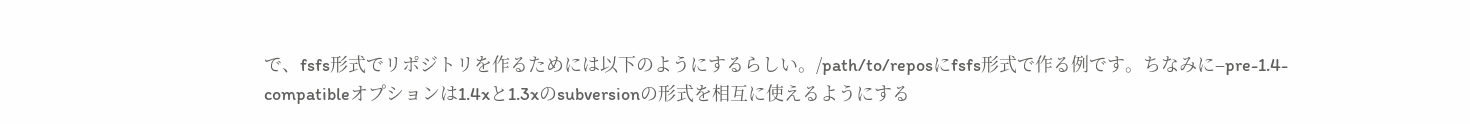で、fsfs形式でリポジトリを作るためには以下のようにするらしい。/path/to/reposにfsfs形式で作る例です。ちなみに–pre-1.4-compatibleオプションは1.4xと1.3xのsubversionの形式を相互に使えるようにする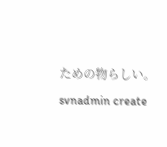ための物らしい。
svnadmin create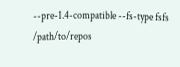--pre-1.4-compatible --fs-type fsfs /path/to/repos